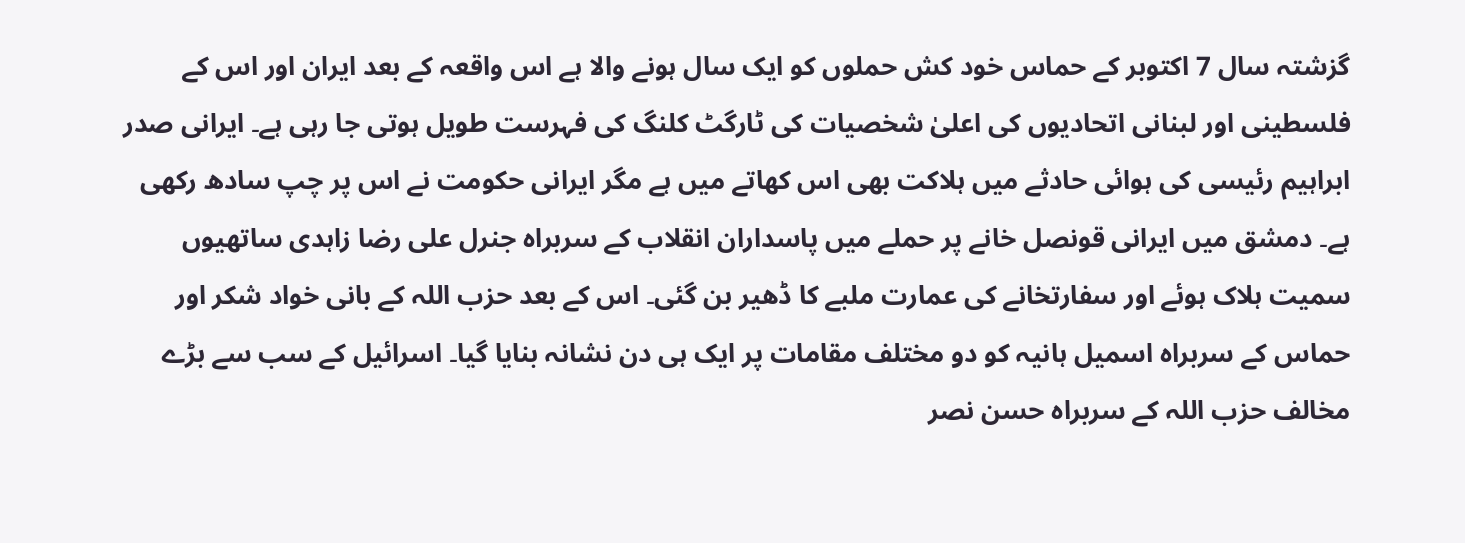گزشتہ سال 7 اکتوبر کے حماس خود کش حملوں کو ایک سال ہونے والا ہے اس واقعہ کے بعد ایران اور اس کے فلسطینی اور لبنانی اتحادیوں کی اعلیٰ شخصیات کی ٹارگٹ کلنگ کی فہرست طویل ہوتی جا رہی ہے۔ ایرانی صدر ابراہیم رئیسی کی ہوائی حادثے میں ہلاکت بھی اس کھاتے میں ہے مگر ایرانی حکومت نے اس پر چپ سادھ رکھی ہے۔ دمشق میں ایرانی قونصل خانے پر حملے میں پاسداران انقلاب کے سربراہ جنرل علی رضا زاہدی ساتھیوں سمیت ہلاک ہوئے اور سفارتخانے کی عمارت ملبے کا ڈھیر بن گئی۔ اس کے بعد حزب اللہ کے بانی خواد شکر اور حماس کے سربراہ اسمیل ہانیہ کو دو مختلف مقامات پر ایک ہی دن نشانہ بنایا گیا۔ اسرائیل کے سب سے بڑے مخالف حزب اللہ کے سربراہ حسن نصر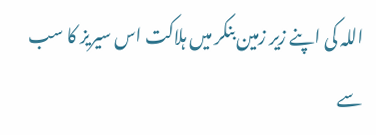اللہ کی اپنے زیر زمین بنکر میں ہلاکت اس سیریز کا سب سے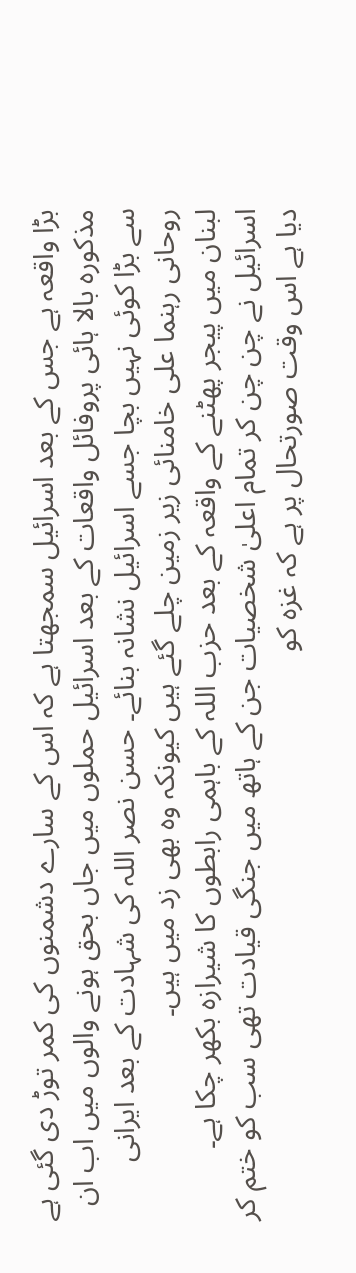بڑا واقعہ ہے جس کے بعد اسرائیل سمجھتا ہے کہ اس کے سارے دشمنوں کی کمر توڑ دی گئی ہے مذکورہ بالا ہائی پروفائل واقعات کے بعد اسرائیل حملوں میں جاں بحق ہونے والوں میں اب ان سے بڑا کوئی نہیں بچا جسے اسرائیل نشانہ بنائے۔ حسن نصر اللہ کی شہادت کے بعد ایرانی روحانی رہنما علی خامنائی زیر زمین چلے گئے ہیں کیونکہ وہ بھی زد میں ہیں۔
لبنان میں پیجر پھٹنے کے واقعہ کے بعد حزب اللہ کے باہمی رابطوں کا شیرازہ بکھر چکا ہے۔ اسرائیل نے چن چن کر تمام اعلیٰ شخصیات جن کے ہاتھ میں جنگی قیادت تھی سب کو ختم کر دیا ہے اس وقت صورتحال پر ہے کہ غزہ کو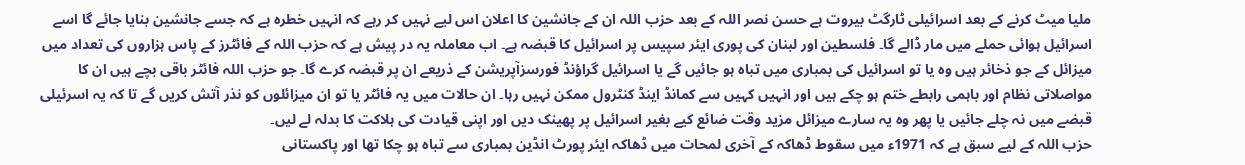ملیا میٹ کرنے کے بعد اسرائیلی ٹارگٹ بیروت ہے حسن نصر اللہ کے بعد حزب اللہ ان کے جانشین کا اعلان اس لیے نہیں کر رہے کہ انہیں خطرہ ہے کہ جسے جانشین بنایا جائے گا اسے اسرائیل ہوائی حملے میں مار ڈالے گا۔ فلسطین اور لبنان کی پوری ایئر سپیس پر اسرائیل کا قبضہ ہے۔ اب معاملہ یہ در پیش ہے کہ حزب اللہ کے فائٹرز کے پاس ہزاروں کی تعداد میں میزائل کے جو ذخائر ہیں وہ یا تو اسرائیل کی بمباری میں تباہ ہو جائیں گے یا اسرائیل گراؤنڈ فورسزآپریشن کے ذریعے ان پر قبضہ کرے گا۔ جو حزب اللہ فائٹر باقی بچے ہیں ان کا مواصلاتی نظام اور باہمی رابطے ختم ہو چکے ہیں اور انہیں کہیں سے کمانڈ اینڈ کنٹرول ممکن نہیں رہا۔ ان حالات میں یہ فائٹر یا تو ان میزائلوں کو نذر آتش کریں گے تا کہ یہ اسرئیلی قبضے میں نہ چلے جائیں یا پھر وہ یہ سارے میزائل مزید وقت ضائع کیے بغیر اسرائیل پر پھینک دیں اور اپنی قیادت کی ہلاکت کا بدلہ لے لیں۔
حزب اللہ کے لیے سبق ہے کہ 1971ء میں سقوط ڈھاکہ کے آخری لمحات میں ڈھاکہ ایئر پورٹ انڈین بمباری سے تباہ ہو چکا تھا اور پاکستانی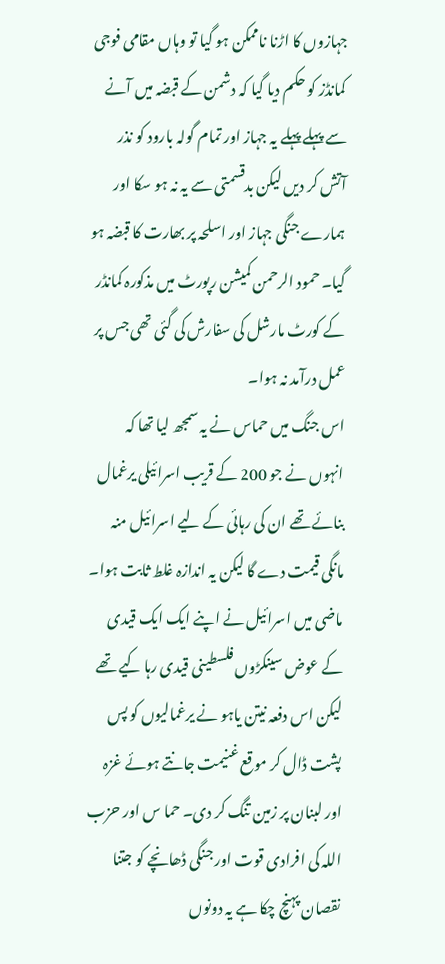جہازوں کا اڑنا ناممکن ہو گیا تو وہاں مقامی فوجی کمانڈز کو حکم دیا گیا کہ دشمن کے قبضہ میں آنے سے پہلے پہلے یہ جہاز اور تمام گولہ بارود کو نذر آتش کر دیں لیکن بدقسمتی سے یہ نہ ہو سکا اور ہمارے جنگی جہاز اور اسلحہ پر بھارت کا قبضہ ہو گیا۔ حمود الرحمن کمیشن رپورٹ میں مذکورہ کمانڈر کے کورٹ مارشل کی سفارش کی گئی تھی جس پر عمل درآمد نہ ہوا۔
اس جنگ میں حماس نے یہ سمجھ لیا تھا کہ انہوں نے جو 200 کے قریب اسرائیلی یرغمال بنائے تھے ان کی رہائی کے لیے اسرائیل منہ مانگی قیمت دے گا لیکن یہ اندازہ غلط ثابت ہوا۔ ماضی میں اسرائیل نے اپنے ایک ایک قیدی کے عوض سینکڑوں فلسطینی قیدی رہا کیے تھے لیکن اس دفعہ نیتن یاہو نے یرغمالیوں کو پس پشت ڈال کر موقع غنیمت جانتے ہوئے غزہ اور لبنان پر زمین تنگ کر دی۔ حما س اور حزب اللہ کی افرادی قوت اور جنگی ڈھانچے کو جتنا نقصان پہنچ چکا ہے یہ دونوں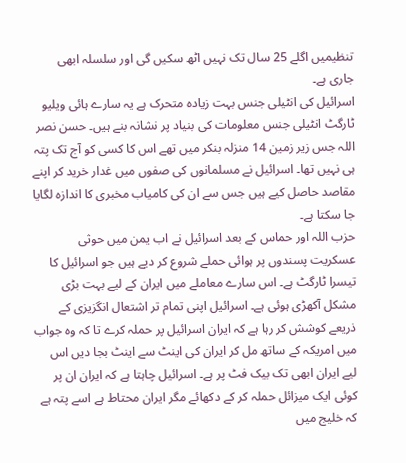تنظیمیں اگلے 25 سال تک نہیں اٹھ سکیں گی اور سلسلہ ابھی جاری ہے۔
اسرائیل کی انٹیلی جنس بہت زیادہ متحرک ہے یہ سارے ہائی ویلیو ٹارگٹ انٹیلی جنس معلومات کی بنیاد پر نشانہ بنے ہیں۔ حسن نصر اللہ جس زیر زمین 14 منزلہ بنکر میں تھے اس کا کسی کو آج تک پتہ ہی نہیں تھا۔ اسرائیل نے مسلمانوں کی صفوں میں غدار خرید کر اپنے مقاصد حاصل کیے ہیں جس سے ان کی کامیاب مخبری کا اندازہ لگایا جا سکتا ہے۔
حزب اللہ اور حماس کے بعد اسرائیل نے اب یمن میں حوثی عسکریت پسندوں پر ہوائی حملے شروع کر دیے ہیں جو اسرائیل کا تیسرا ٹارگٹ ہے۔ اس سارے معاملے میں ایران کے لیے بہت بڑی مشکل آکھڑی ہوئی ہے۔ اسرائیل اپنی تمام تر اشتعال انگزیزی کے ذریعے کوشش کر رہا ہے کہ ایران اسرائیل پر حملہ کرے تا کہ وہ جواب میں امریکہ کے ساتھ مل کر ایران کی اینٹ سے اینٹ بجا دیں اس لیے ایران ابھی تک بیک فٹ پر ہے۔ اسرائیل چاہتا ہے کہ ایران ان پر کوئی ایک میزائل حملہ کر کے دکھائے مگر ایران محتاط ہے اسے پتہ ہے کہ خلیج میں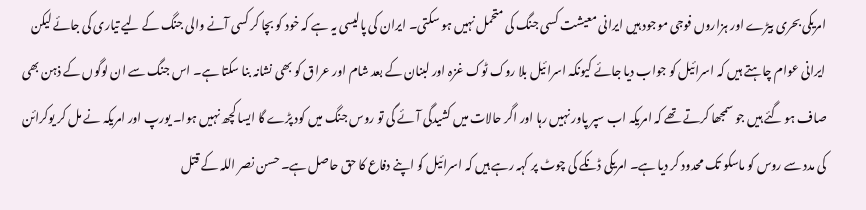امریکی بحری بیڑے اور ہزاروں فوجی موجود ہیں ایرانی معیشت کسی جنگ کی متحمل نہیں ہو سکتی۔ ایران کی پالیسی یہ ہے کہ خود کو بچا کر کسی آنے والی جنگ کے لیے تیاری کی جائے لیکن ایرانی عوام چاہتے ہیں کہ اسرائیل کو جواب دیا جائے کیونکہ اسرائیل بلا روک ٹوک غزہ اور لبنان کے بعد شام اور عراق کو بھی نشانہ بنا سکتا ہے۔ اس جنگ سے ان لوگوں کے ذہن بھی صاف ہو گئے ہیں جو سمجھا کرتے تھے کہ امریکہ اب سپر پاور نہیں رہا اور اگر حالات میں کشیدگی آئے گی تو روس جنگ میں کود پڑے گا ایسا کچھ نہیں ہوا۔ یورپ اور امریکہ نے مل کر یوکرائن کی مدد سے روس کو ماسکو تک محدود کر دیا ہے۔ امریکی ڈنکے کی چوٹ پر کہہ رہے ہیں کہ اسرائیل کو اپنے دفاع کا حق حاصل ہے۔ حسن نصر اللہ کے قتل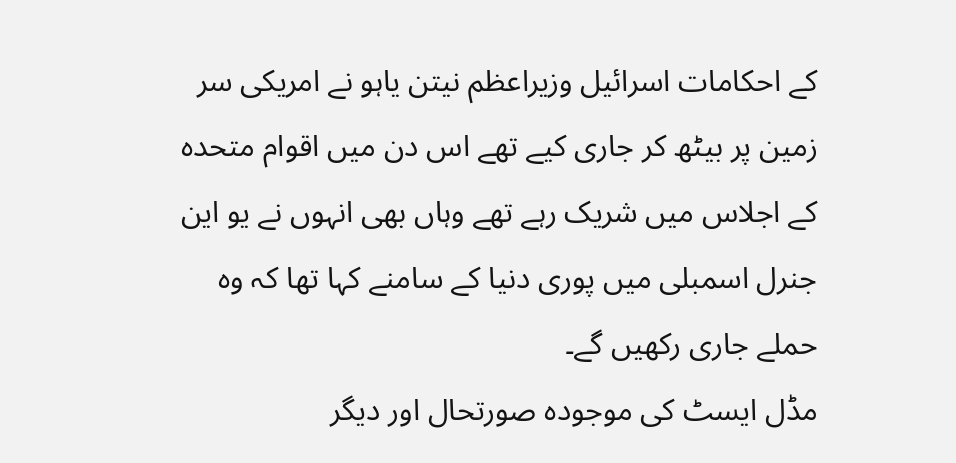کے احکامات اسرائیل وزیراعظم نیتن یاہو نے امریکی سر زمین پر بیٹھ کر جاری کیے تھے اس دن میں اقوام متحدہ کے اجلاس میں شریک رہے تھے وہاں بھی انہوں نے یو این جنرل اسمبلی میں پوری دنیا کے سامنے کہا تھا کہ وہ حملے جاری رکھیں گے۔
مڈل ایسٹ کی موجودہ صورتحال اور دیگر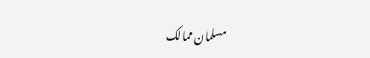مسلمان ممالک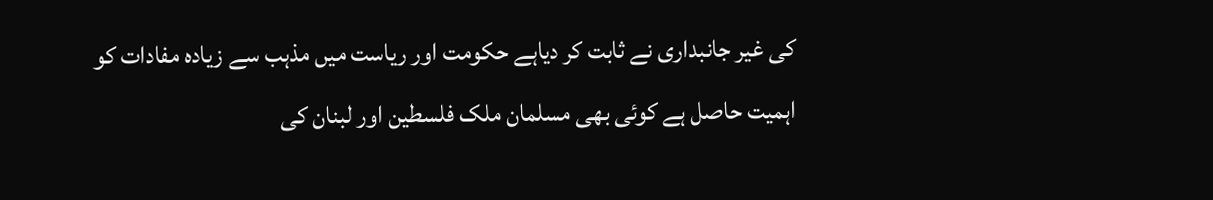کی غیر جانبداری نے ثابت کر دیاہے حکومت اور ریاست میں مذہب سے زیادہ مفادات کو اہمیت حاصل ہے کوئی بھی مسلمان ملک فلسطین اور لبنان کی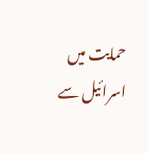حمایت میں اسرائیل سے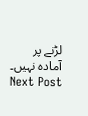لڑنے پر آمادہ نہیں۔
Next Post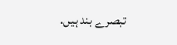تبصرے بند ہیں.